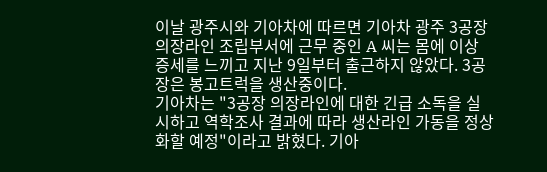이날 광주시와 기아차에 따르면 기아차 광주 3공장 의장라인 조립부서에 근무 중인 A 씨는 몸에 이상 증세를 느끼고 지난 9일부터 출근하지 않았다. 3공장은 봉고트럭을 생산중이다.
기아차는 "3공장 의장라인에 대한 긴급 소독을 실시하고 역학조사 결과에 따라 생산라인 가동을 정상화할 예정"이라고 밝혔다. 기아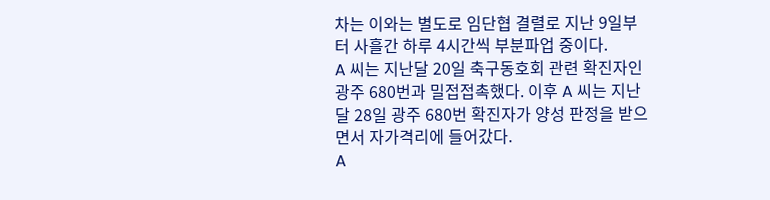차는 이와는 별도로 임단협 결렬로 지난 9일부터 사흘간 하루 4시간씩 부분파업 중이다.
A 씨는 지난달 20일 축구동호회 관련 확진자인 광주 680번과 밀접접촉했다. 이후 A 씨는 지난달 28일 광주 680번 확진자가 양성 판정을 받으면서 자가격리에 들어갔다.
A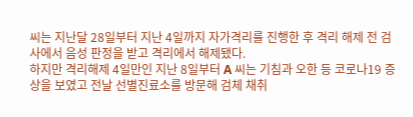씨는 지난달 28일부터 지난 4일까지 자가격리를 진행한 후 격리 해제 전 검사에서 음성 판정을 받고 격리에서 해제됐다.
하지만 격리해제 4일만인 지난 8일부터 A 씨는 기침과 오한 등 코로나19 증상을 보였고 전날 선별진료소를 방문해 검체 채취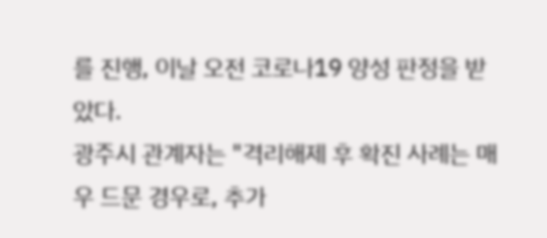를 진행, 이날 오전 코로나19 양성 판정을 받았다.
광주시 관계자는 "격리해제 후 확진 사례는 매우 드문 경우로, 추가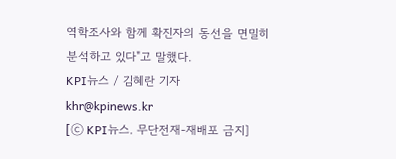역학조사와 함께 확진자의 동선을 면밀히 분석하고 있다"고 말했다.
KPI뉴스 / 김혜란 기자 khr@kpinews.kr
[ⓒ KPI뉴스. 무단전재-재배포 금지]